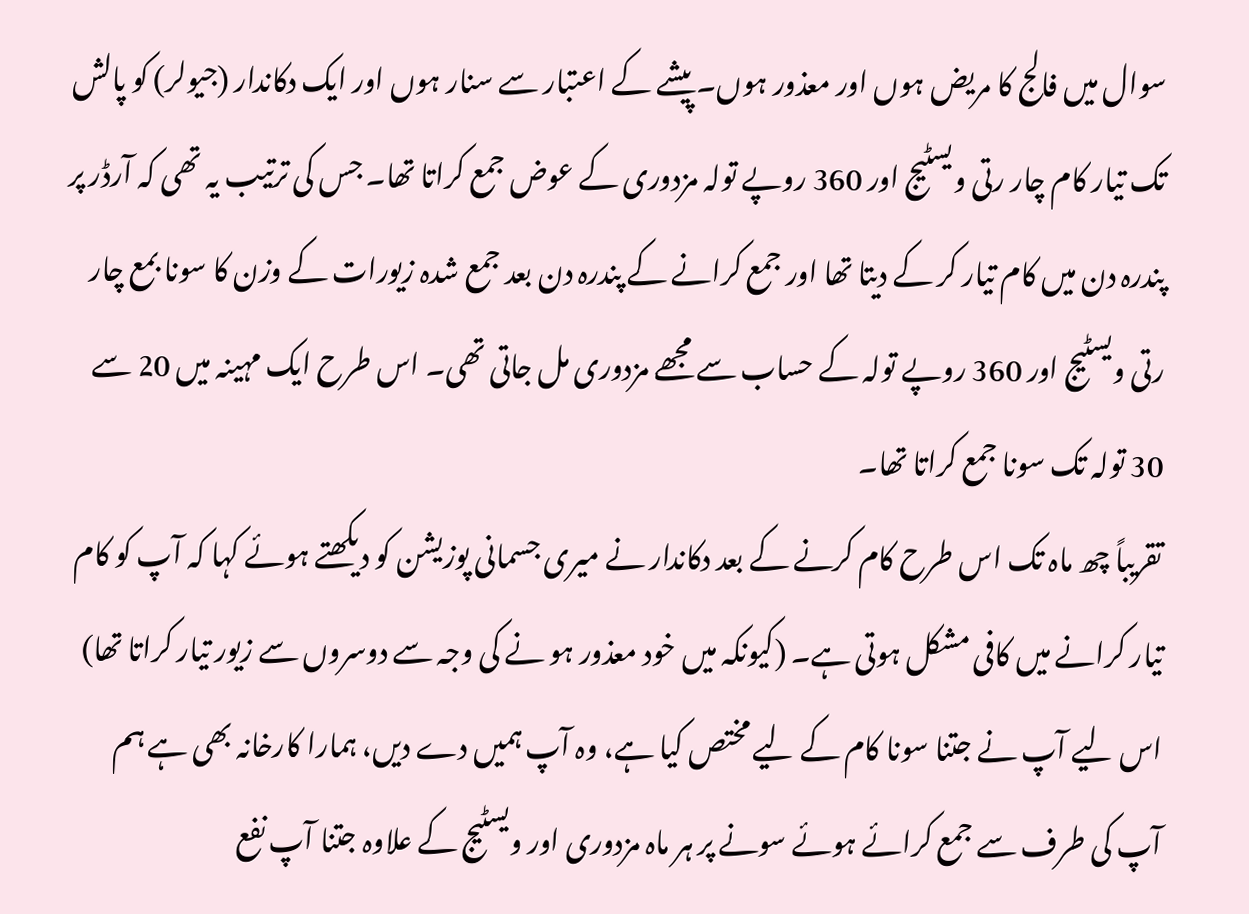سوال میں فالج کا مریض ہوں اور معذور ہوں۔ پیشے کے اعتبار سے سنار ہوں اور ایک دکاندار (جیولر) کو پالش تک تیار کام چار رتی ویسٹیج اور 360 روپے تولہ مزدوری کے عوض جمع کراتا تھا۔ جس کی ترتیب یہ تھی کہ آرڈر پر پندرہ دن میں کام تیار کر کے دیتا تھا اور جمع کرانے کے پندرہ دن بعد جمع شدہ زیورات کے وزن کا سونا بمع چار رتی ویسٹیج اور 360 روپے تولہ کے حساب سے مجھے مزدوری مل جاتی تھی۔ اس طرح ایک مہینہ میں 20 سے 30 تولہ تک سونا جمع کراتا تھا۔
تقریباً چھ ماہ تک اس طرح کام کرنے کے بعد دکاندار نے میری جسمانی پوزیشن کو دیکھتے ہوئے کہا کہ آپ کو کام تیار کرانے میں کافی مشکل ہوتی ہے۔ (کیونکہ میں خود معذور ہو نے کی وجہ سے دوسروں سے زیور تیار کراتا تھا) اس لیے آپ نے جتنا سونا کام کے لیے مختص کیا ہے، وہ آپ ہمیں دے دیں، ہمارا کارخانہ بھی ہے ہم آپ کی طرف سے جمع کرائے ہوئے سونے پر ہر ماہ مزدوری اور ویسٹیج کے علاوہ جتنا آپ نفع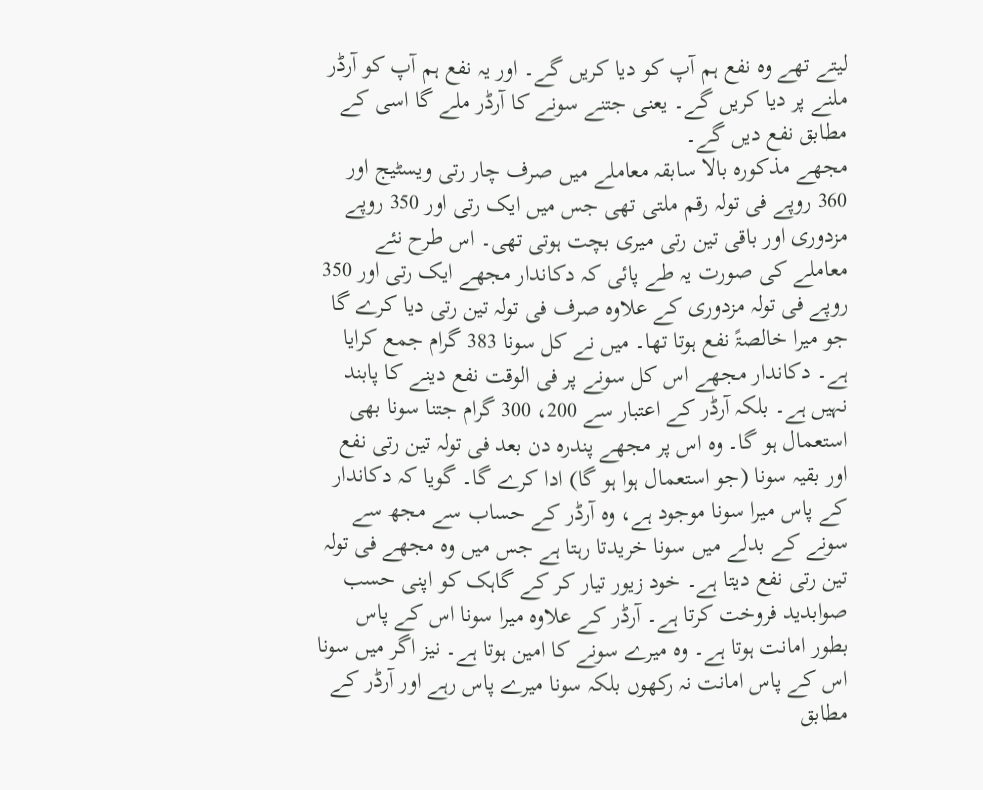لیتے تھے وہ نفع ہم آپ کو دیا کریں گے۔ اور یہ نفع ہم آپ کو آرڈر ملنے پر دیا کریں گے۔ یعنی جتنے سونے کا آرڈر ملے گا اسی کے مطابق نفع دیں گے۔
مجھے مذکورہ بالا سابقہ معاملے میں صرف چار رتی ویسٹیج اور 360 روپے فی تولہ رقم ملتی تھی جس میں ایک رتی اور 350 روپے مزدوری اور باقی تین رتی میری بچت ہوتی تھی۔ اس طرح نئے معاملے کی صورت یہ طے پائی کہ دکاندار مجھے ایک رتی اور 350 روپے فی تولہ مزدوری کے علاوہ صرف فی تولہ تین رتی دیا کرے گا جو میرا خالصۃً نفع ہوتا تھا۔ میں نے کل سونا 383 گرام جمع کرایا ہے۔ دکاندار مجھے اس کل سونے پر فی الوقت نفع دینے کا پابند نہیں ہے۔ بلکہ آرڈر کے اعتبار سے 200، 300 گرام جتنا سونا بھی استعمال ہو گا۔ وہ اس پر مجھے پندرہ دن بعد فی تولہ تین رتی نفع اور بقیہ سونا (جو استعمال ہوا ہو گا) ادا کرے گا۔ گویا کہ دکاندار کے پاس میرا سونا موجود ہے، وہ آرڈر کے حساب سے مجھ سے سونے کے بدلے میں سونا خریدتا رہتا ہے جس میں وہ مجھے فی تولہ تین رتی نفع دیتا ہے۔ خود زیور تیار کر کے گاہک کو اپنی حسب صوابدید فروخت کرتا ہے۔ آرڈر کے علاوہ میرا سونا اس کے پاس بطور امانت ہوتا ہے۔ وہ میرے سونے کا امین ہوتا ہے۔ نیز اگر میں سونا اس کے پاس امانت نہ رکھوں بلکہ سونا میرے پاس رہے اور آرڈر کے مطابق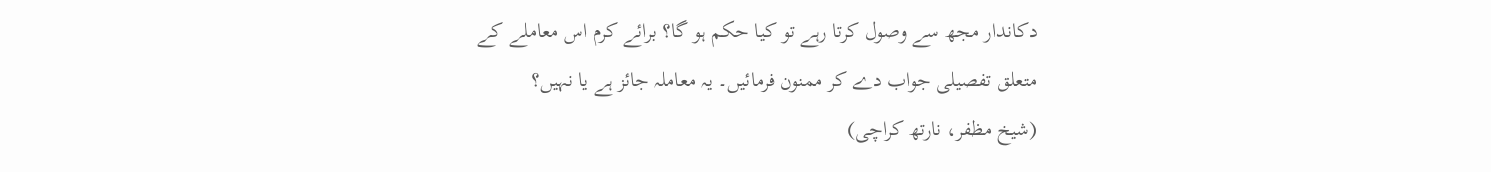دکاندار مجھ سے وصول کرتا رہے تو کیا حکم ہو گا؟ برائے کرم اس معاملے کے متعلق تفصیلی جواب دے کر ممنون فرمائیں۔ یہ معاملہ جائز ہے یا نہیں؟
(شیخ مظفر، نارتھ کراچی)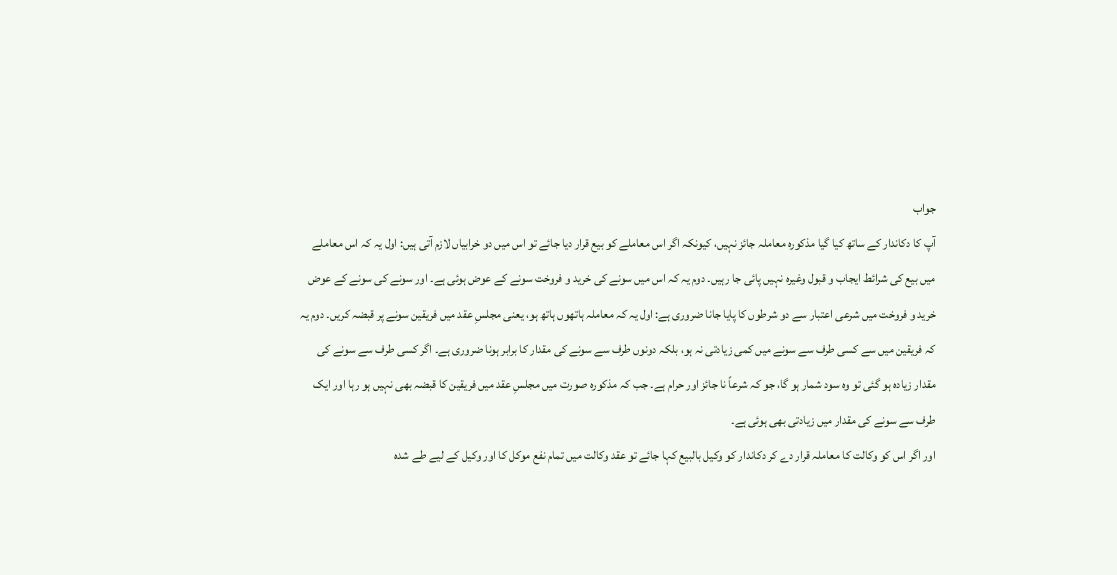جواب
آپ کا دکاندار کے ساتھ کیا گیا مذکورہ معاملہ جائز نہیں، کیونکہ اگر اس معاملے کو بیع قرار دیا جائے تو اس میں دو خرابیاں لازم آتی ہیں: اول یہ کہ اس معاملے میں بیع کی شرائط ایجاب و قبول وغیرہ نہیں پائی جا رہیں۔ دوم یہ کہ اس میں سونے کی خرید و فروخت سونے کے عوض ہوئی ہے۔ اور سونے کی سونے کے عوض خرید و فروخت میں شرعی اعتبار سے دو شرطوں کا پایا جانا ضروری ہے: اول یہ کہ معاملہ ہاتھوں ہاتھ ہو، یعنی مجلسِ عقد میں فریقین سونے پر قبضہ کریں۔ دوم یہ کہ فریقین میں سے کسی طرف سے سونے میں کمی زیادتی نہ ہو، بلکہ دونوں طرف سے سونے کی مقدار کا برابر ہونا ضروری ہے۔ اگر کسی طرف سے سونے کی مقدار زیادہ ہو گئی تو وہ سود شمار ہو گا، جو کہ شرعاً نا جائز اور حرام ہے۔ جب کہ مذکورہ صورت میں مجلسِ عقد میں فریقین کا قبضہ بھی نہیں ہو رہا اور ایک طرف سے سونے کی مقدار میں زیادتی بھی ہوئی ہے۔
اور اگر اس کو وکالت کا معاملہ قرار دے کر دکاندار کو وکیل بالبیع کہا جائے تو عقد وکالت میں تمام نفع موکل کا اور وکیل کے لیے طے شدہ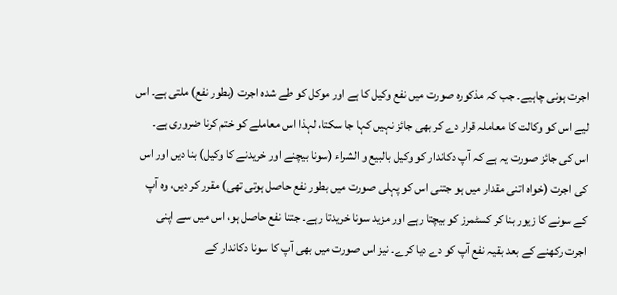اجرت ہونی چاہیے۔ جب کہ مذکورہ صورت میں نفع وکیل کا ہے اور موکل کو طے شدہ اجرت (بطور نفع) ملتی ہے۔ اس لیے اس کو وکالت کا معاملہ قرار دے کر بھی جائز نہیں کہا جا سکتا، لہذا اس معاملے کو ختم کرنا ضروری ہے۔
اس کی جائز صورت یہ ہے کہ آپ دکاندار کو وکیل بالبیع و الشراء (سونا بیچنے اور خریدنے کا وکیل) بنا دیں اور اس کی اجرت (خواہ اتنی مقدار میں ہو جتنی اس کو پہلی صورت میں بطور نفع حاصل ہوتی تھی) مقرر کر دیں، وہ آپ کے سونے کا زیور بنا کر کسٹمرز کو بیچتا رہے اور مزید سونا خریدتا رہے۔ جتنا نفع حاصل ہو، اس میں سے اپنی اجرت رکھنے کے بعد بقیہ نفع آپ کو دے دیا کرے۔ نیز اس صورت میں بھی آپ کا سونا دکاندار کے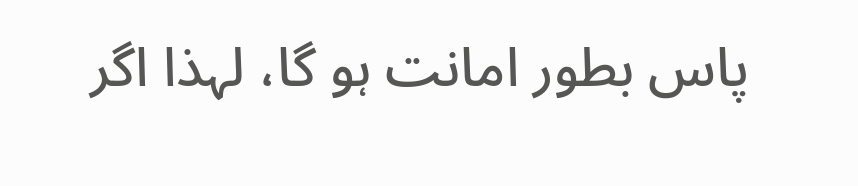پاس بطور امانت ہو گا، لہذا اگر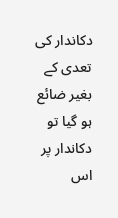دکاندار کی تعدی کے بغیر ضائع ہو گیا تو دکاندار پر اس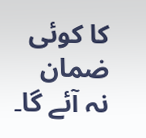کا کوئی ضمان نہ آئے گا۔